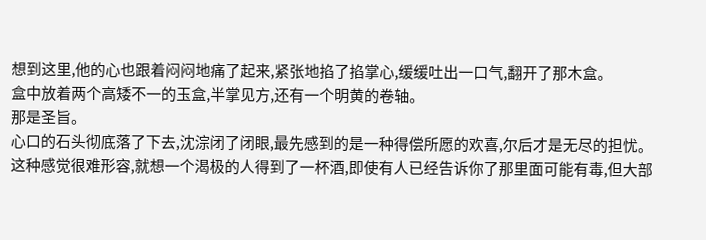想到这里,他的心也跟着闷闷地痛了起来,紧张地掐了掐掌心,缓缓吐出一口气,翻开了那木盒。
盒中放着两个高矮不一的玉盒,半掌见方,还有一个明黄的卷轴。
那是圣旨。
心口的石头彻底落了下去,沈淙闭了闭眼,最先感到的是一种得偿所愿的欢喜,尔后才是无尽的担忧。
这种感觉很难形容,就想一个渴极的人得到了一杯酒,即使有人已经告诉你了那里面可能有毒,但大部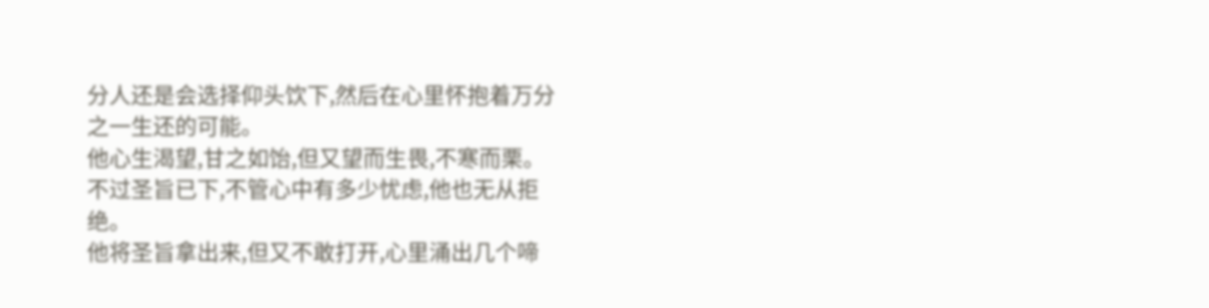分人还是会选择仰头饮下,然后在心里怀抱着万分之一生还的可能。
他心生渴望,甘之如饴,但又望而生畏,不寒而栗。
不过圣旨已下,不管心中有多少忧虑,他也无从拒绝。
他将圣旨拿出来,但又不敢打开,心里涌出几个啼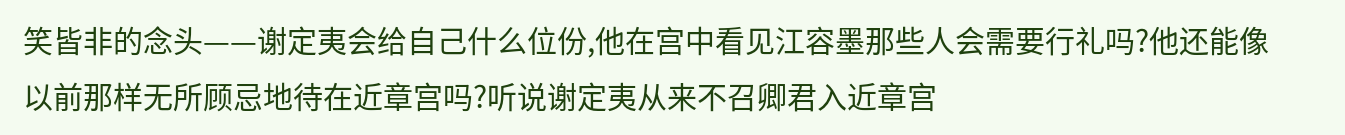笑皆非的念头——谢定夷会给自己什么位份,他在宫中看见江容墨那些人会需要行礼吗?他还能像以前那样无所顾忌地待在近章宫吗?听说谢定夷从来不召卿君入近章宫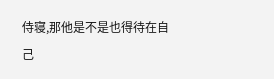侍寝,那他是不是也得待在自己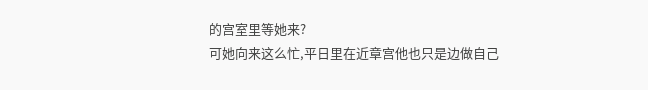的宫室里等她来?
可她向来这么忙,平日里在近章宫他也只是边做自己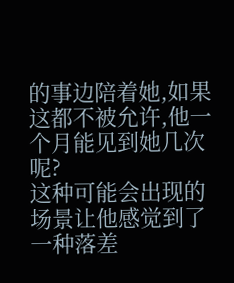的事边陪着她,如果这都不被允许,他一个月能见到她几次呢?
这种可能会出现的场景让他感觉到了一种落差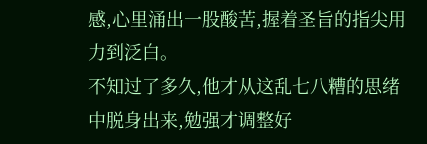感,心里涌出一股酸苦,握着圣旨的指尖用力到泛白。
不知过了多久,他才从这乱七八糟的思绪中脱身出来,勉强才调整好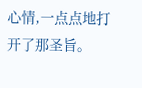心情,一点点地打开了那圣旨。